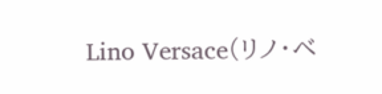Lino Versace(リノ・ベ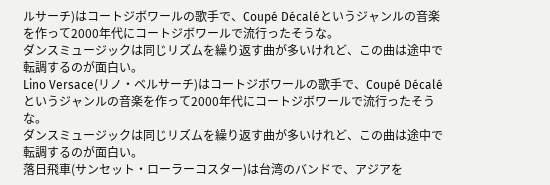ルサーチ)はコートジボワールの歌手で、Coupé Décaléというジャンルの音楽を作って2000年代にコートジボワールで流行ったそうな。
ダンスミュージックは同じリズムを繰り返す曲が多いけれど、この曲は途中で転調するのが面白い。
Lino Versace(リノ・ベルサーチ)はコートジボワールの歌手で、Coupé Décaléというジャンルの音楽を作って2000年代にコートジボワールで流行ったそうな。
ダンスミュージックは同じリズムを繰り返す曲が多いけれど、この曲は途中で転調するのが面白い。
落日飛車(サンセット・ローラーコスター)は台湾のバンドで、アジアを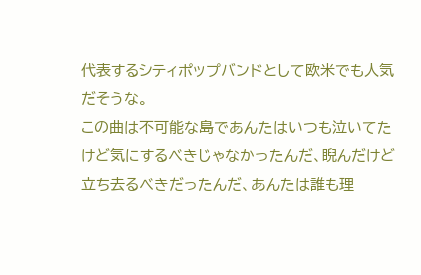代表するシティポップバンドとして欧米でも人気だそうな。
この曲は不可能な島であんたはいつも泣いてたけど気にするべきじゃなかったんだ、睨んだけど立ち去るべきだったんだ、あんたは誰も理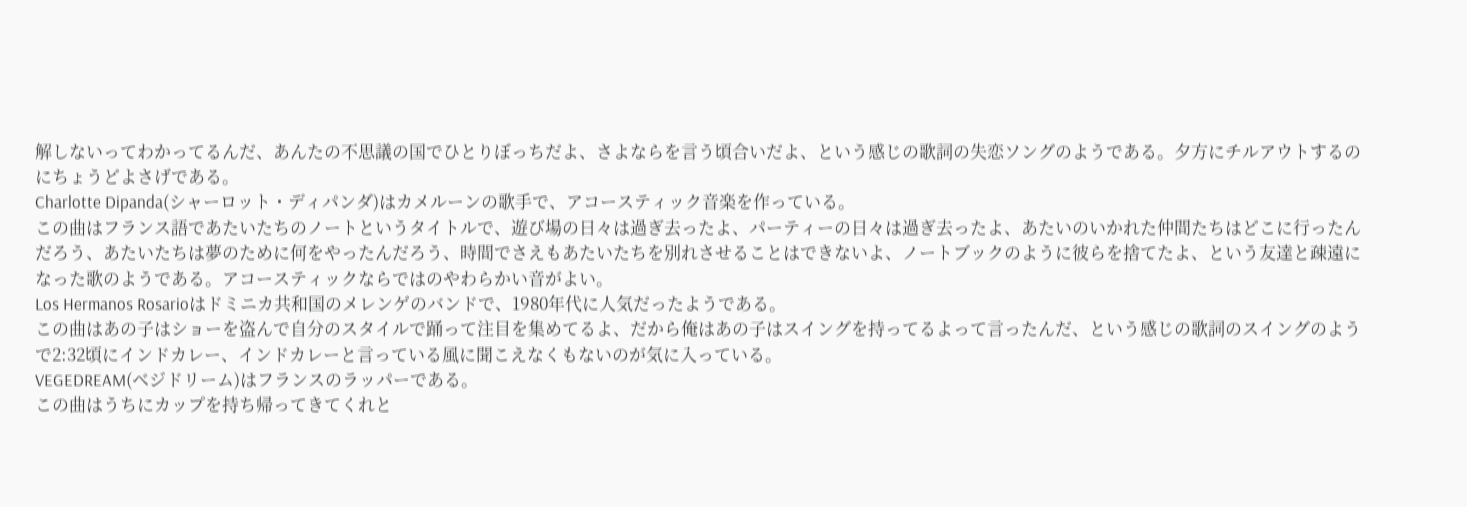解しないってわかってるんだ、あんたの不思議の国でひとりぼっちだよ、さよならを言う頃合いだよ、という感じの歌詞の失恋ソングのようである。夕方にチルアウトするのにちょうどよさげである。
Charlotte Dipanda(シャーロット・ディパンダ)はカメルーンの歌手で、アコースティック音楽を作っている。
この曲はフランス語であたいたちのノートというタイトルで、遊び場の日々は過ぎ去ったよ、パーティーの日々は過ぎ去ったよ、あたいのいかれた仲間たちはどこに行ったんだろう、あたいたちは夢のために何をやったんだろう、時間でさえもあたいたちを別れさせることはできないよ、ノートブックのように彼らを捨てたよ、という友達と疎遠になった歌のようである。アコースティックならではのやわらかい音がよい。
Los Hermanos Rosarioはドミニカ共和国のメレンゲのバンドで、1980年代に人気だったようである。
この曲はあの子はショーを盗んで自分のスタイルで踊って注目を集めてるよ、だから俺はあの子はスイングを持ってるよって言ったんだ、という感じの歌詞のスイングのようで2:32頃にインドカレー、インドカレーと言っている風に聞こえなくもないのが気に入っている。
VEGEDREAM(ベジドリーム)はフランスのラッパーである。
この曲はうちにカップを持ち帰ってきてくれと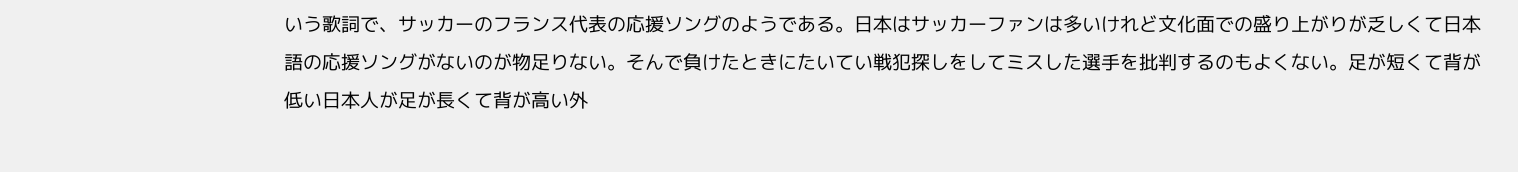いう歌詞で、サッカーのフランス代表の応援ソングのようである。日本はサッカーファンは多いけれど文化面での盛り上がりが乏しくて日本語の応援ソングがないのが物足りない。そんで負けたときにたいてい戦犯探しをしてミスした選手を批判するのもよくない。足が短くて背が低い日本人が足が長くて背が高い外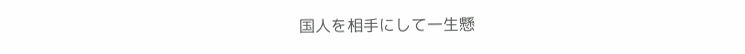国人を相手にして一生懸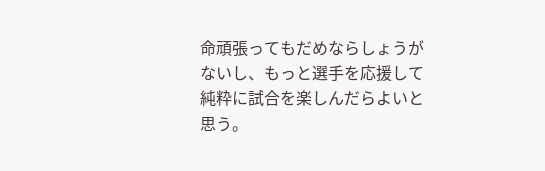命頑張ってもだめならしょうがないし、もっと選手を応援して純粋に試合を楽しんだらよいと思う。